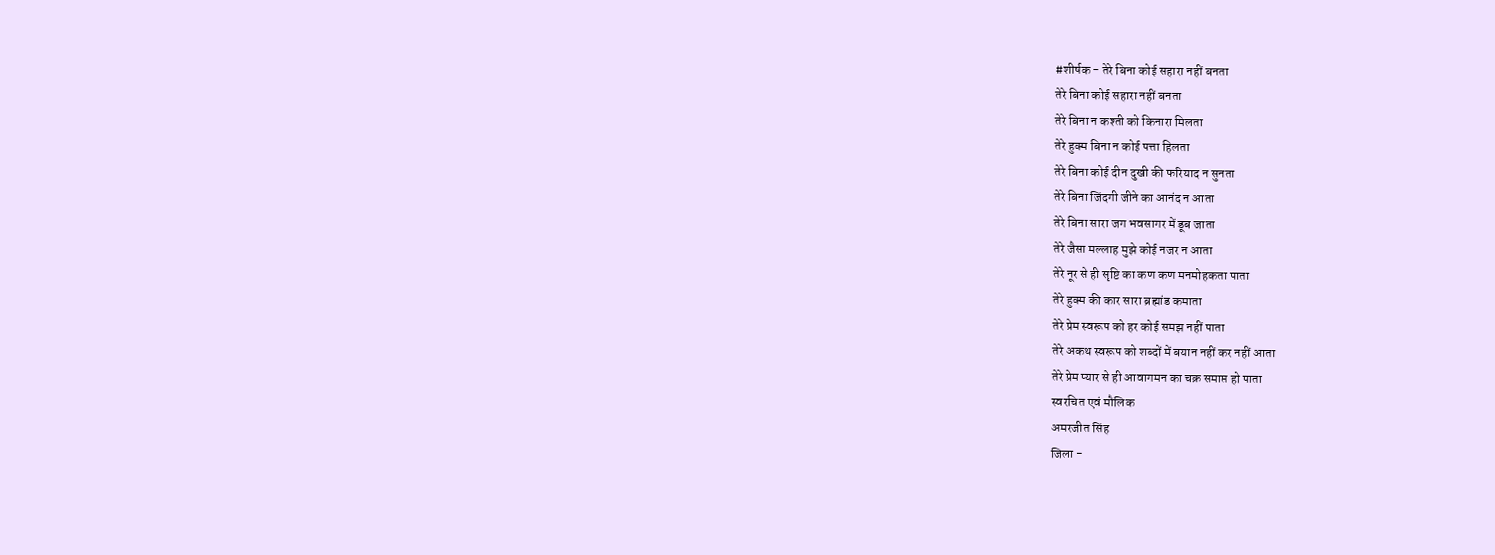#शीर्षक - तेरे बिना कोई सहारा नहीं बनता
तेरे बिना कोई सहारा नहीं बनता
तेरे बिना न कश्ती को किनारा मिलता
तेरे हुक्म बिना न कोई पत्ता हिलता
तेरे बिना कोई दीन दुखी की फरियाद न सुनता
तेरे बिना जिंदगी जीने का आनंद न आता
तेरे बिना सारा जग भवसागर में डूब जाता
तेरे जैसा मल्लाह मुझे कोई नजर न आता
तेरे नूर से ही सृष्टि का कण कण मनमोहकता पाता
तेरे हुक्म की कार सारा ब्रह्मांड कमाता
तेरे प्रेम स्वरूप को हर कोई समझ नहीं पाता
तेरे अकथ स्वरूप को शब्दों में बयान नहीं कर नहीं आता
तेरे प्रेम प्यार से ही आवागमन का चक्र समाप्त हो पाता
स्वरचित एवं मौलिक
अमरजीत सिंह
जिला -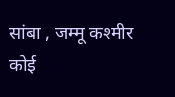सांबा , जम्मू कश्मीर
कोई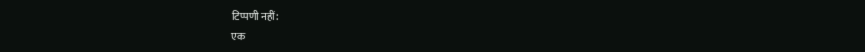टिप्पणी नहीं:
एक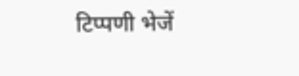टिप्पणी भेजें